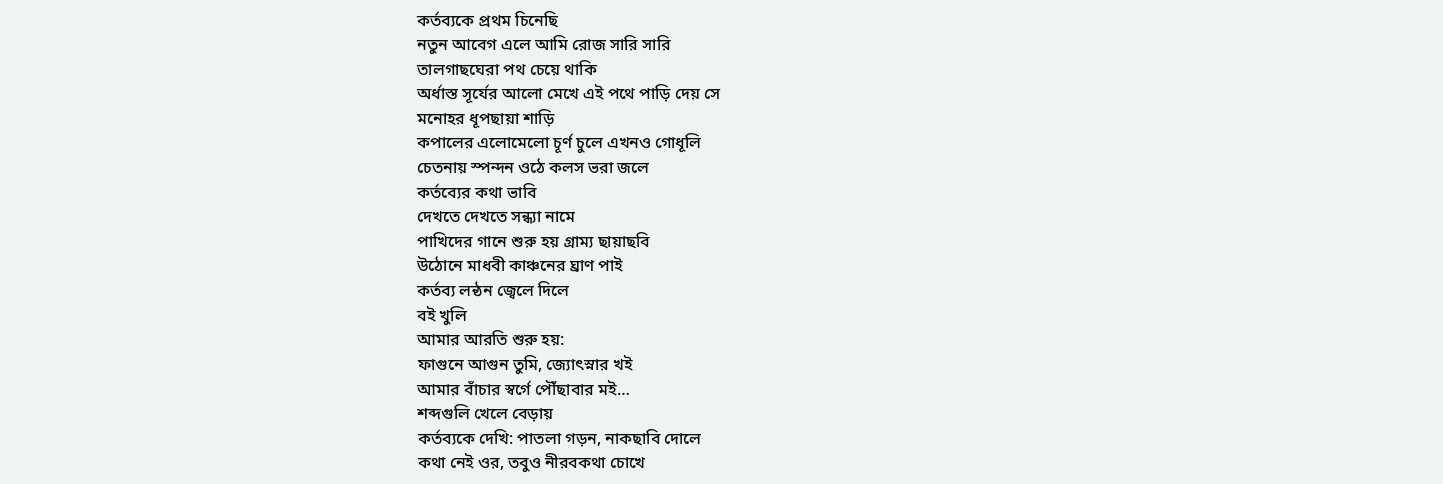কর্তব্যকে প্রথম চিনেছি
নতুন আবেগ এলে আমি রোজ সারি সারি
তালগাছঘেরা পথ চেয়ে থাকি
অর্ধাস্ত সূর্যের আলো মেখে এই পথে পাড়ি দেয় সে
মনোহর ধূপছায়া শাড়ি
কপালের এলোমেলো চূর্ণ চুলে এখনও গোধূলি
চেতনায় স্পন্দন ওঠে কলস ভরা জলে
কর্তব্যের কথা ভাবি
দেখতে দেখতে সন্ধ্যা নামে
পাখিদের গানে শুরু হয় গ্রাম্য ছায়াছবি
উঠোনে মাধবী কাঞ্চনের ঘ্রাণ পাই
কর্তব্য লন্ঠন জ্বেলে দিলে
বই খুলি
আমার আরতি শুরু হয়:
ফাগুনে আগুন তুমি, জ্যোৎস্নার খই
আমার বাঁচার স্বর্গে পৌঁছাবার মই…
শব্দগুলি খেলে বেড়ায়
কর্তব্যকে দেখি: পাতলা গড়ন, নাকছাবি দোলে
কথা নেই ওর, তবুও নীরবকথা চোখে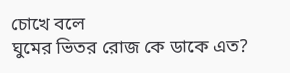চোখে বলে
ঘুমের ভিতর রোজ কে ডাকে এত?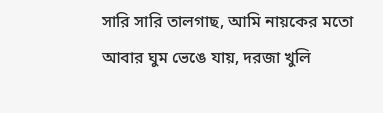সারি সারি তালগাছ, আমি নায়কের মতো
আবার ঘুম ভেঙে যায়, দরজা খুলি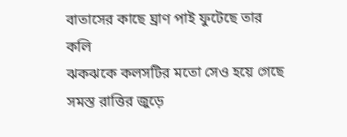বাতাসের কাছে ঘ্রাণ পাই ফুটেছে তার কলি
ঝকঝকে কলসটির মতো সেও হয়ে গেছে
সমস্ত রাত্তির জুড়ে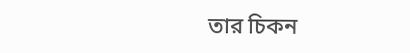তার চিকন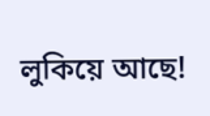লুকিয়ে আছে!